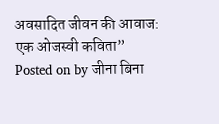अवसादित जीवन की आवाज: एक ओजस्वी कविता” Posted on by जीना बिना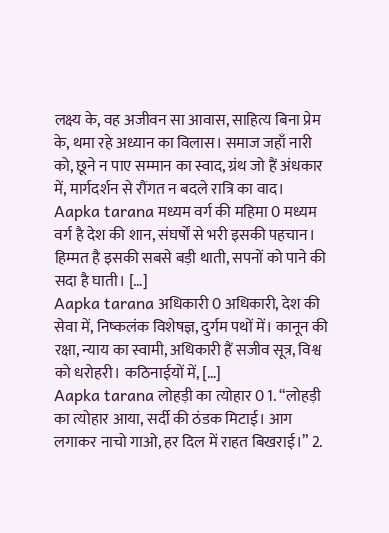लक्ष्य के, वह अजीवन सा आवास, साहित्य बिना प्रेम के, थमा रहे अध्यान का विलास। समाज जहाँ नारी को, छूने न पाए सम्मान का स्वाद, ग्रंथ जो हैं अंधकार में, मार्गदर्शन से रौंगत न बदले रात्रि का वाद।
Aapka tarana मध्यम वर्ग की महिमा 0 मध्यम वर्ग है देश की शान, संघर्षों से भरी इसकी पहचान। हिम्मत है इसकी सबसे बड़ी थाती, सपनों को पाने की सदा है घाती। […]
Aapka tarana अधिकारी 0 अधिकारी, देश की सेवा में, निष्कलंक विशेषज्ञ, दुर्गम पथों में। कानून की रक्षा, न्याय का स्वामी, अधिकारी हैं सजीव सूत्र, विश्व को धरोहरी। कठिनाईयों में, […]
Aapka tarana लोहड़ी का त्योहार 0 1. “लोहड़ी का त्योहार आया, सर्दी की ठंडक मिटाई। आग लगाकर नाचो गाओ, हर दिल में राहत बिखराई।” 2.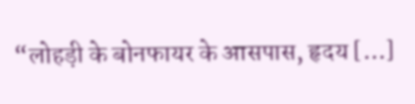“लोहड़ी के बोनफायर के आसपास, हृदय […]